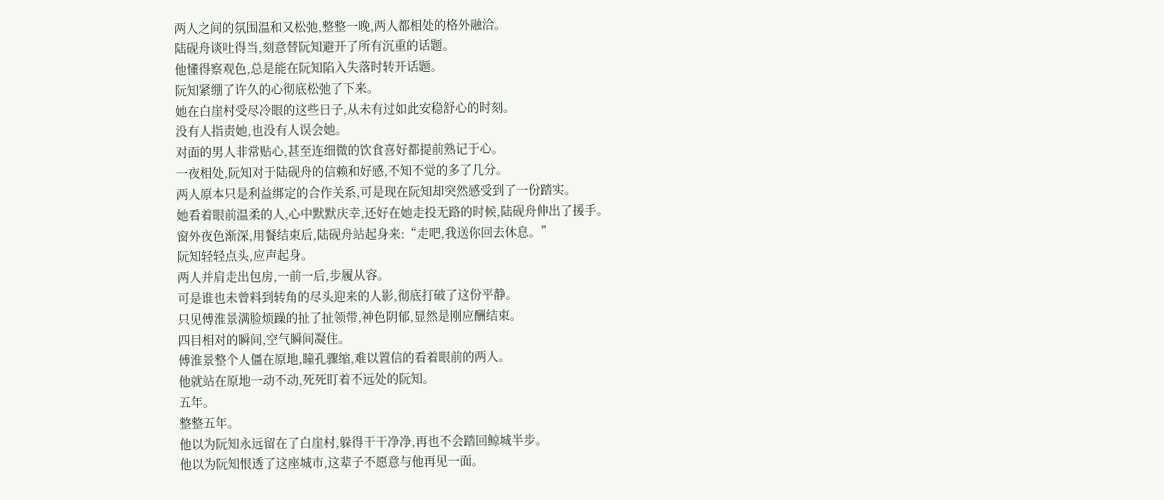两人之间的氛围温和又松弛,整整一晚,两人都相处的格外融洽。
陆砚舟谈吐得当,刻意替阮知避开了所有沉重的话题。
他懂得察观色,总是能在阮知陷入失落时转开话题。
阮知紧绷了许久的心彻底松弛了下来。
她在白崖村受尽冷眼的这些日子,从未有过如此安稳舒心的时刻。
没有人指责她,也没有人误会她。
对面的男人非常贴心,甚至连细微的饮食喜好都提前熟记于心。
一夜相处,阮知对于陆砚舟的信赖和好感,不知不觉的多了几分。
两人原本只是利益绑定的合作关系,可是现在阮知却突然感受到了一份踏实。
她看着眼前温柔的人,心中默默庆幸,还好在她走投无路的时候,陆砚舟伸出了援手。
窗外夜色渐深,用餐结束后,陆砚舟站起身来:“走吧,我送你回去休息。”
阮知轻轻点头,应声起身。
两人并肩走出包房,一前一后,步履从容。
可是谁也未曾料到转角的尽头迎来的人影,彻底打破了这份平静。
只见傅淮景满脸烦躁的扯了扯领带,神色阴郁,显然是刚应酬结束。
四目相对的瞬间,空气瞬间凝住。
傅淮景整个人僵在原地,瞳孔骤缩,难以置信的看着眼前的两人。
他就站在原地一动不动,死死盯着不远处的阮知。
五年。
整整五年。
他以为阮知永远留在了白崖村,躲得干干净净,再也不会踏回鲸城半步。
他以为阮知恨透了这座城市,这辈子不愿意与他再见一面。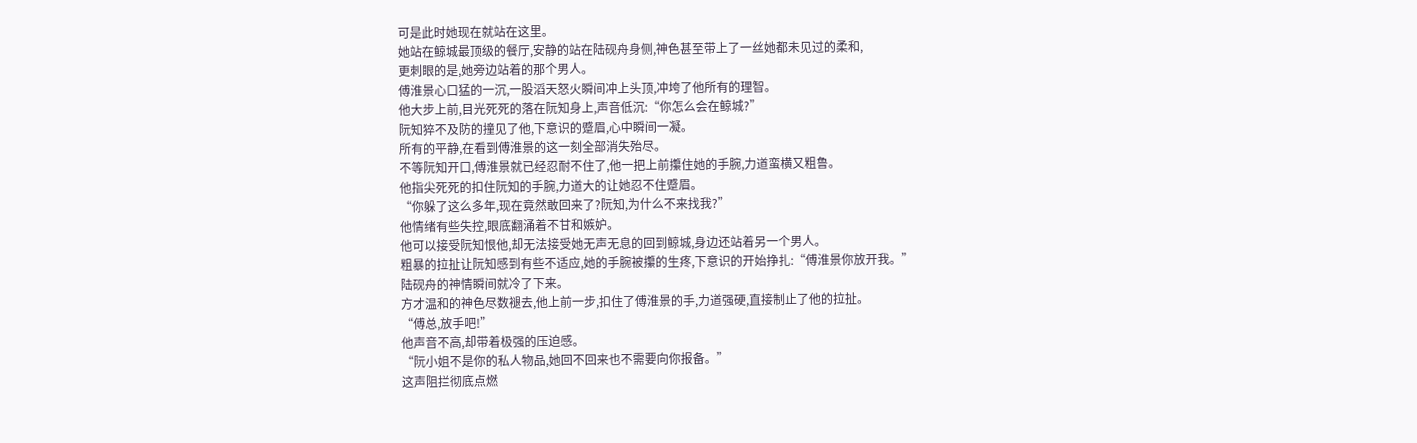可是此时她现在就站在这里。
她站在鲸城最顶级的餐厅,安静的站在陆砚舟身侧,神色甚至带上了一丝她都未见过的柔和,
更刺眼的是,她旁边站着的那个男人。
傅淮景心口猛的一沉,一股滔天怒火瞬间冲上头顶,冲垮了他所有的理智。
他大步上前,目光死死的落在阮知身上,声音低沉:“你怎么会在鲸城?”
阮知猝不及防的撞见了他,下意识的蹙眉,心中瞬间一凝。
所有的平静,在看到傅淮景的这一刻全部消失殆尽。
不等阮知开口,傅淮景就已经忍耐不住了,他一把上前攥住她的手腕,力道蛮横又粗鲁。
他指尖死死的扣住阮知的手腕,力道大的让她忍不住蹙眉。
“你躲了这么多年,现在竟然敢回来了?阮知,为什么不来找我?”
他情绪有些失控,眼底翻涌着不甘和嫉妒。
他可以接受阮知恨他,却无法接受她无声无息的回到鲸城,身边还站着另一个男人。
粗暴的拉扯让阮知感到有些不适应,她的手腕被攥的生疼,下意识的开始挣扎:“傅淮景你放开我。”
陆砚舟的神情瞬间就冷了下来。
方才温和的神色尽数褪去,他上前一步,扣住了傅淮景的手,力道强硬,直接制止了他的拉扯。
“傅总,放手吧!”
他声音不高,却带着极强的压迫感。
“阮小姐不是你的私人物品,她回不回来也不需要向你报备。”
这声阻拦彻底点燃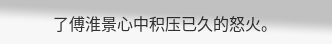了傅淮景心中积压已久的怒火。